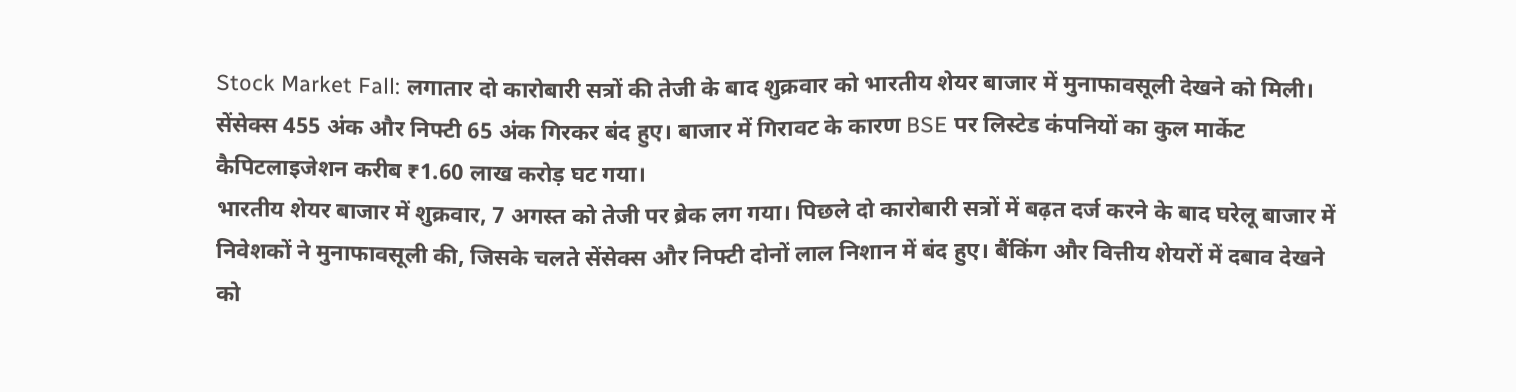Stock Market Fall: लगातार दो कारोबारी सत्रों की तेजी के बाद शुक्रवार को भारतीय शेयर बाजार में मुनाफावसूली देखने को मिली। सेंसेक्स 455 अंक और निफ्टी 65 अंक गिरकर बंद हुए। बाजार में गिरावट के कारण BSE पर लिस्टेड कंपनियों का कुल मार्केट कैपिटलाइजेशन करीब ₹1.60 लाख करोड़ घट गया।
भारतीय शेयर बाजार में शुक्रवार, 7 अगस्त को तेजी पर ब्रेक लग गया। पिछले दो कारोबारी सत्रों में बढ़त दर्ज करने के बाद घरेलू बाजार में निवेशकों ने मुनाफावसूली की, जिसके चलते सेंसेक्स और निफ्टी दोनों लाल निशान में बंद हुए। बैंकिंग और वित्तीय शेयरों में दबाव देखने को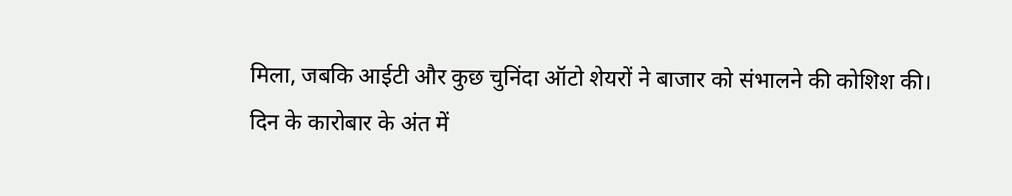मिला, जबकि आईटी और कुछ चुनिंदा ऑटो शेयरों ने बाजार को संभालने की कोशिश की।
दिन के कारोबार के अंत में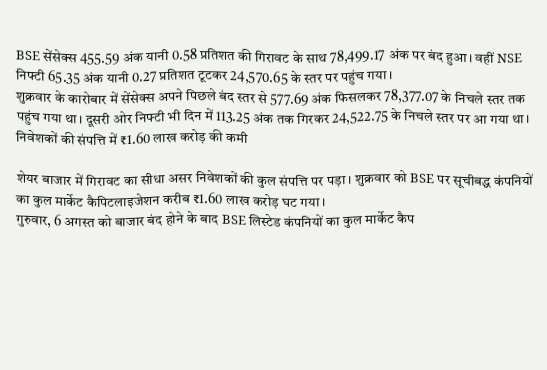BSE सेंसेक्स 455.59 अंक यानी 0.58 प्रतिशत की गिरावट के साथ 78,499.17 अंक पर बंद हुआ। वहीं NSE निफ्टी 65.35 अंक यानी 0.27 प्रतिशत टूटकर 24,570.65 के स्तर पर पहुंच गया।
शुक्रवार के कारोबार में सेंसेक्स अपने पिछले बंद स्तर से 577.69 अंक फिसलकर 78,377.07 के निचले स्तर तक पहुंच गया था। दूसरी ओर निफ्टी भी दिन में 113.25 अंक तक गिरकर 24,522.75 के निचले स्तर पर आ गया था।
निवेशकों की संपत्ति में ₹1.60 लाख करोड़ की कमी

शेयर बाजार में गिरावट का सीधा असर निवेशकों की कुल संपत्ति पर पड़ा। शुक्रवार को BSE पर सूचीबद्ध कंपनियों का कुल मार्केट कैपिटलाइजेशन करीब ₹1.60 लाख करोड़ घट गया।
गुरुवार, 6 अगस्त को बाजार बंद होने के बाद BSE लिस्टेड कंपनियों का कुल मार्केट कैप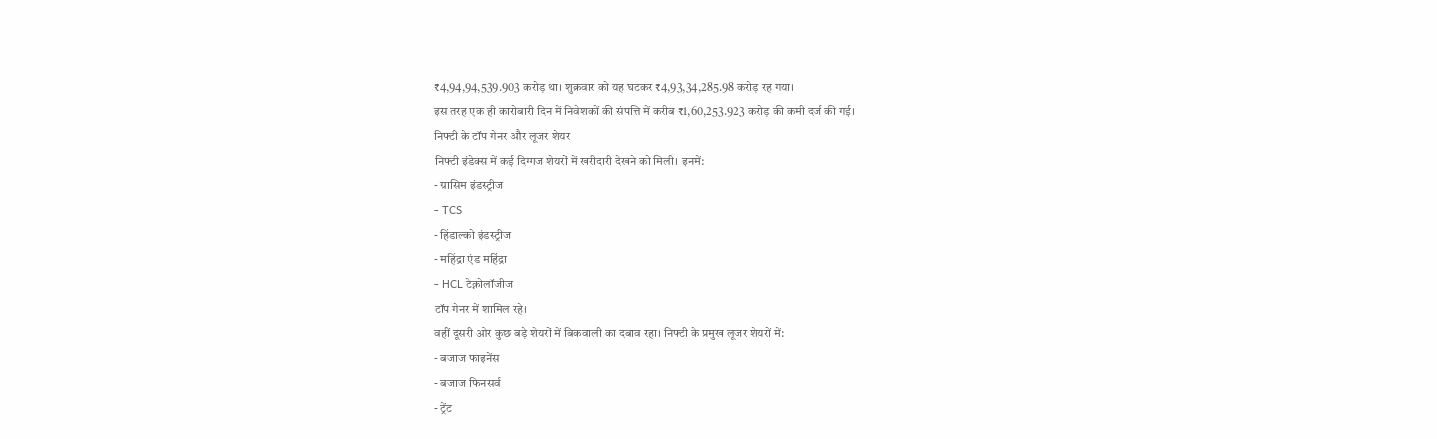₹4,94,94,539.903 करोड़ था। शुक्रवार को यह घटकर ₹4,93,34,285.98 करोड़ रह गया।
इस तरह एक ही कारोबारी दिन में निवेशकों की संपत्ति में करीब ₹1,60,253.923 करोड़ की कमी दर्ज की गई।
निफ्टी के टॉप गेनर और लूजर शेयर
निफ्टी इंडेक्स में कई दिग्गज शेयरों में खरीदारी देखने को मिली। इनमें:
- ग्रासिम इंडस्ट्रीज
- TCS
- हिंडाल्को इंडस्ट्रीज
- महिंद्रा एंड महिंद्रा
- HCL टेक्नोलॉजीज
टॉप गेनर में शामिल रहे।
वहीं दूसरी ओर कुछ बड़े शेयरों में बिकवाली का दबाव रहा। निफ्टी के प्रमुख लूजर शेयरों में:
- बजाज फाइनेंस
- बजाज फिनसर्व
- ट्रेंट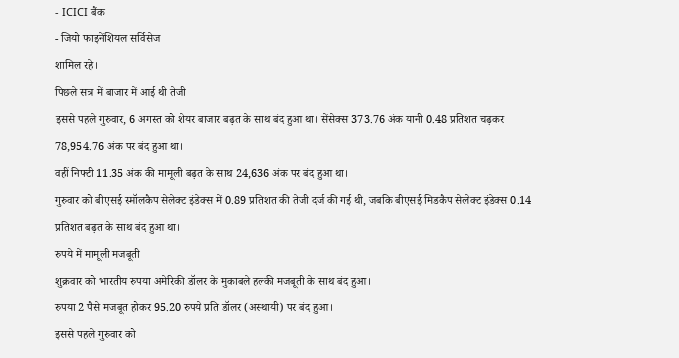- ICICI बैंक
- जियो फाइनेंशियल सर्विसेज
शामिल रहे।
पिछले सत्र में बाजार में आई थी तेजी
इससे पहले गुरुवार, 6 अगस्त को शेयर बाजार बढ़त के साथ बंद हुआ था। सेंसेक्स 373.76 अंक यानी 0.48 प्रतिशत चढ़कर 78,954.76 अंक पर बंद हुआ था।
वहीं निफ्टी 11.35 अंक की मामूली बढ़त के साथ 24,636 अंक पर बंद हुआ था।
गुरुवार को बीएसई स्मॉलकैप सेलेक्ट इंडेक्स में 0.89 प्रतिशत की तेजी दर्ज की गई थी, जबकि बीएसई मिडकैप सेलेक्ट इंडेक्स 0.14 प्रतिशत बढ़त के साथ बंद हुआ था।
रुपये में मामूली मजबूती
शुक्रवार को भारतीय रुपया अमेरिकी डॉलर के मुकाबले हल्की मजबूती के साथ बंद हुआ।
रुपया 2 पैसे मजबूत होकर 95.20 रुपये प्रति डॉलर (अस्थायी) पर बंद हुआ।
इससे पहले गुरुवार को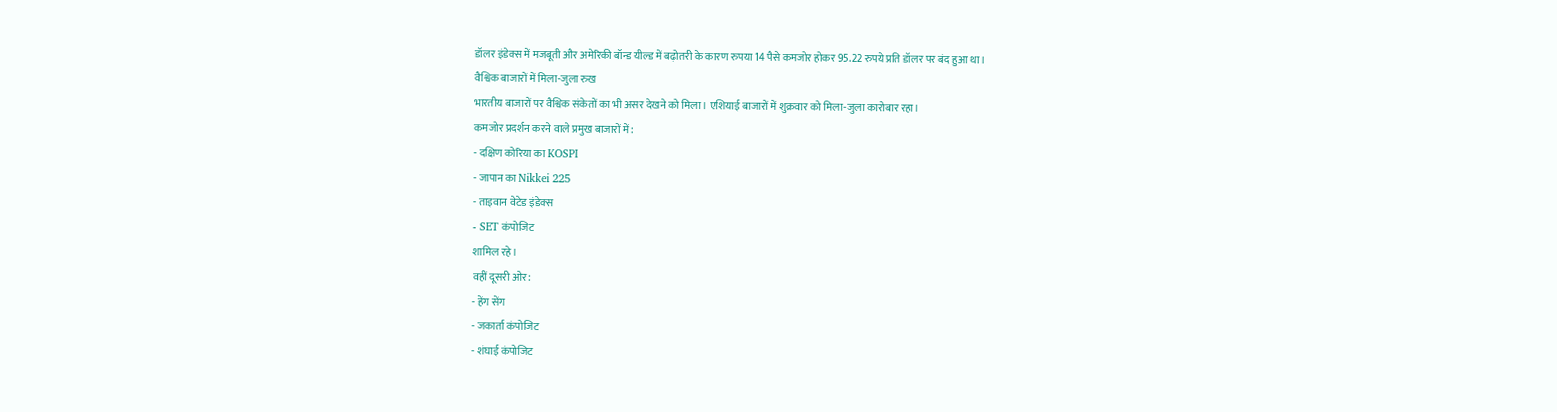डॉलर इंडेक्स में मजबूती और अमेरिकी बॉन्ड यील्ड में बढ़ोतरी के कारण रुपया 14 पैसे कमजोर होकर 95.22 रुपये प्रति डॉलर पर बंद हुआ था।
वैश्विक बाजारों में मिला-जुला रुख
भारतीय बाजारों पर वैश्विक संकेतों का भी असर देखने को मिला। एशियाई बाजारों में शुक्रवार को मिला-जुला कारोबार रहा।
कमजोर प्रदर्शन करने वाले प्रमुख बाजारों में:
- दक्षिण कोरिया का KOSPI
- जापान का Nikkei 225
- ताइवान वेटेड इंडेक्स
- SET कंपोजिट
शामिल रहे।
वहीं दूसरी ओर:
- हेंग सेंग
- जकार्ता कंपोजिट
- शंघाई कंपोजिट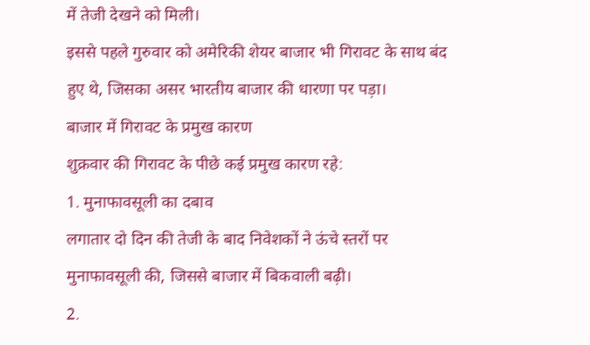में तेजी देखने को मिली।
इससे पहले गुरुवार को अमेरिकी शेयर बाजार भी गिरावट के साथ बंद हुए थे, जिसका असर भारतीय बाजार की धारणा पर पड़ा।
बाजार में गिरावट के प्रमुख कारण
शुक्रवार की गिरावट के पीछे कई प्रमुख कारण रहे:
1. मुनाफावसूली का दबाव
लगातार दो दिन की तेजी के बाद निवेशकों ने ऊंचे स्तरों पर मुनाफावसूली की, जिससे बाजार में बिकवाली बढ़ी।
2.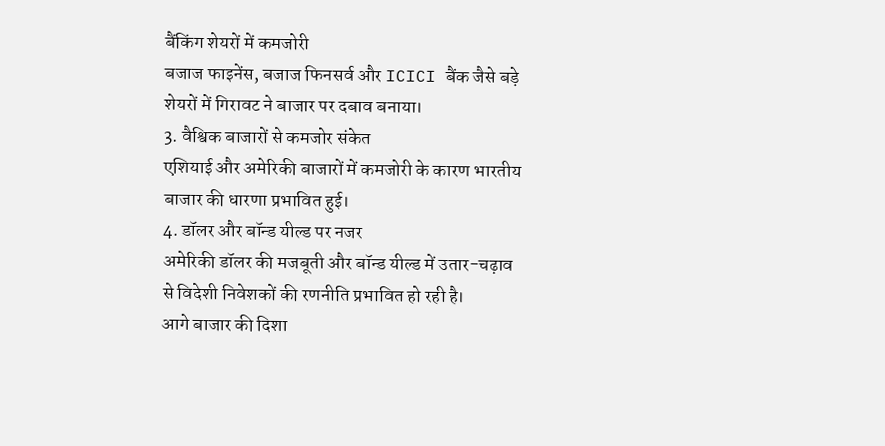बैंकिंग शेयरों में कमजोरी
बजाज फाइनेंस, बजाज फिनसर्व और ICICI बैंक जैसे बड़े शेयरों में गिरावट ने बाजार पर दबाव बनाया।
3. वैश्विक बाजारों से कमजोर संकेत
एशियाई और अमेरिकी बाजारों में कमजोरी के कारण भारतीय बाजार की धारणा प्रभावित हुई।
4. डॉलर और बॉन्ड यील्ड पर नजर
अमेरिकी डॉलर की मजबूती और बॉन्ड यील्ड में उतार-चढ़ाव से विदेशी निवेशकों की रणनीति प्रभावित हो रही है।
आगे बाजार की दिशा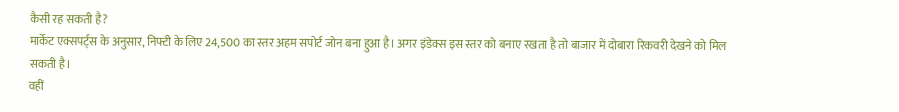कैसी रह सकती है?
मार्केट एक्सपर्ट्स के अनुसार, निफ्टी के लिए 24,500 का स्तर अहम सपोर्ट जोन बना हुआ है। अगर इंडेक्स इस स्तर को बनाए रखता है तो बाजार में दोबारा रिकवरी देखने को मिल सकती है।
वहीं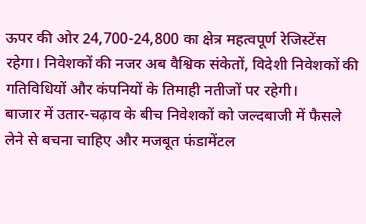ऊपर की ओर 24,700-24,800 का क्षेत्र महत्वपूर्ण रेजिस्टेंस रहेगा। निवेशकों की नजर अब वैश्विक संकेतों, विदेशी निवेशकों की गतिविधियों और कंपनियों के तिमाही नतीजों पर रहेगी।
बाजार में उतार-चढ़ाव के बीच निवेशकों को जल्दबाजी में फैसले लेने से बचना चाहिए और मजबूत फंडामेंटल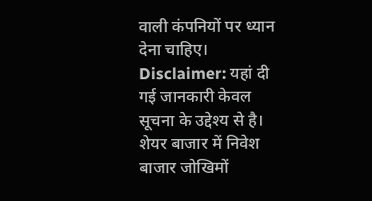वाली कंपनियों पर ध्यान देना चाहिए।
Disclaimer: यहां दी गई जानकारी केवल सूचना के उद्देश्य से है। शेयर बाजार में निवेश बाजार जोखिमों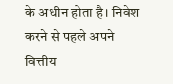के अधीन होता है। निवेश करने से पहले अपने वित्तीय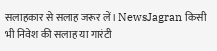सलाहकार से सलाह जरूर लें। NewsJagran किसी भी निवेश की सलाह या गारंटी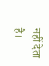नहीं देता है।